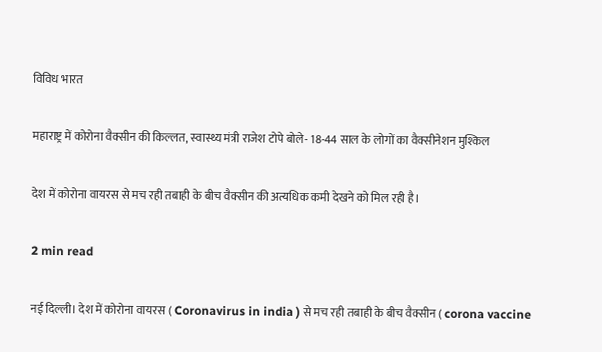विविध भारत

महाराष्ट्र में कोरोना वैक्सीन की किल्लत, स्वास्थ्य मंत्री राजेश टोपे बोले- 18-44 साल के लोगों का वैक्सीनेशन मुश्किल

देश में कोरोना वायरस से मच रही तबाही के बीच वैक्सीन की अत्यधिक कमी देखने को मिल रही है।

2 min read

नई दिल्ली। देश में कोरोना वायरस ( Coronavirus in india ) से मच रही तबाही के बीच वैक्सीन ( corona vaccine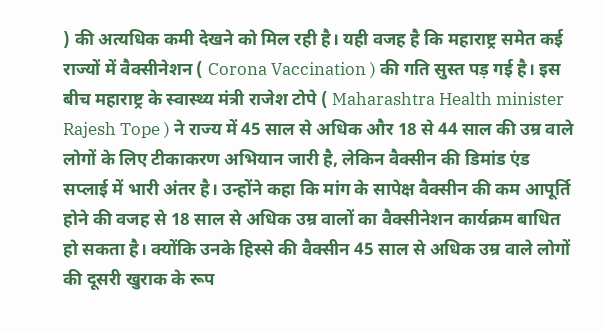) की अत्यधिक कमी देखने को मिल रही है। यही वजह है कि महाराष्ट्र समेत कई राज्यों में वैक्सीनेशन ( Corona Vaccination ) की गति सुस्त पड़ गई है। इस बीच महाराष्ट्र के स्वास्थ्य मंत्री राजेश टोपे ( Maharashtra Health minister Rajesh Tope ) ने राज्य में 45 साल से अधिक और 18 से 44 साल की उम्र वाले लोगों के लिए टीकाकरण अभियान जारी है, लेकिन वैक्सीन की डिमांड एंड सप्लाई में भारी अंतर है। उन्होंने कहा कि मांग के सापेक्ष वैक्सीन की कम आपूर्ति होने की वजह से 18 साल से अधिक उम्र वालों का वैक्सीनेशन कार्यक्रम बाधित हो सकता है। क्योंकि उनके हिस्से की वैक्सीन 45 साल से अधिक उम्र वाले लोगों की दूसरी खुराक के रूप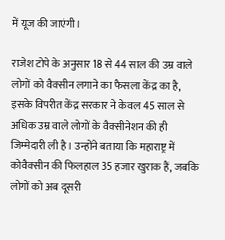में यूज की जाएंगी।

राजेश टोपे के अनुसार 18 से 44 साल की उम्र वाले लोगों को वैक्सीन लगाने का फैसला केंद्र का है, इसके विपरीत केंद्र सरकार ने केवल 45 साल से अधिक उम्र वाले लोगों के वैक्सीनेशन की ही जिम्मेदारी ली है। उन्होंने बताया कि महाराष्ट्र में कोवैक्सीन की फिलहाल 35 हजार खुराक हैं, जबकि लोगों को अब दूसरी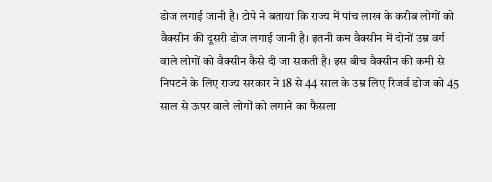डोज लगाई जानी है। टोपे ने बताया कि राज्य में पांच लाख के करीब लोगों को वैक्सीन की दूसरी डोज लगाई जानी है। इतनी कम वैक्सीन में दोनों उम्र वर्ग वाले लोगों को वैक्सीन कैसे दी जा सकती है। इस बीच वैक्सीन की कमी से निपटने के लिए राज्य सरकार ने 18 से 44 साल के उम्र लिए रिजर्व डोज को 45 साल से ऊपर वाले लोगों को लगाने का फैसला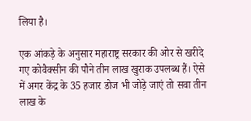लिया है।

एक आंकड़े के अनुसार महाराष्ट्र सरकार की ओर से खरीदे गए कोवैक्सीन की पौने तीन लाख खुराक उपलब्ध हैं। ऐसे में अगर केंद्र के 35 हजार डोज भी जोड़े जाएं तो सवा तीन लाख के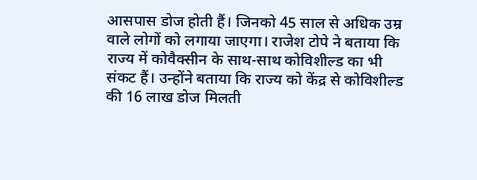आसपास डोज होती हैं। जिनको 45 साल से अधिक उम्र वाले लोगों को लगाया जाएगा। राजेश टोपे ने बताया कि राज्य में कोवैक्सीन के साथ-साथ कोविशील्ड का भी संकट हैं। उन्होंने बताया कि राज्य को केंद्र से कोविशील्ड की 16 लाख डोज मिलती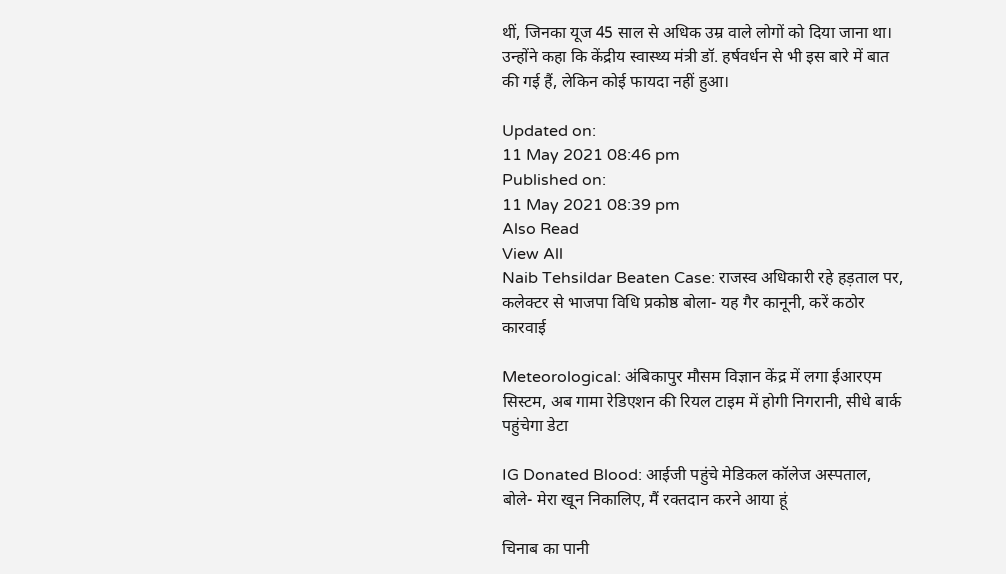थीं, जिनका यूज 45 साल से अधिक उम्र वाले लोगों को दिया जाना था। उन्होंने कहा कि केंद्रीय स्वास्थ्य मंत्री डॉ. हर्षवर्धन से भी इस बारे में बात की गई हैं, लेकिन कोई फायदा नहीं हुआ।

Updated on:
11 May 2021 08:46 pm
Published on:
11 May 2021 08:39 pm
Also Read
View All
Naib Tehsildar Beaten Case: राजस्व अधिकारी रहे हड़ताल पर, कलेक्टर से भाजपा विधि प्रकोष्ठ बोला- यह गैर कानूनी, करें कठोर कारवाई

Meteorological: अंबिकापुर मौसम विज्ञान केंद्र में लगा ईआरएम सिस्टम, अब गामा रेडिएशन की रियल टाइम में होगी निगरानी, सीधे बार्क पहुंचेगा डेटा

IG Donated Blood: आईजी पहुंचे मेडिकल कॉलेज अस्पताल, बोले- मेरा खून निकालिए, मैं रक्तदान करने आया हूं

चिनाब का पानी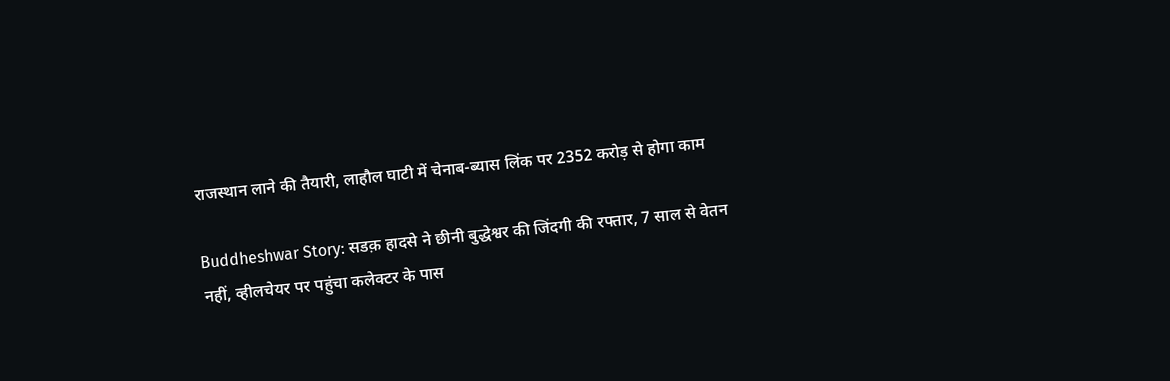राजस्थान लाने की तैयारी, लाहौल घाटी में चेनाब-ब्यास लिंक पर 2352 करोड़ से होगा काम

Buddheshwar Story: सडक़ हादसे ने छीनी बुद्धेश्वर की जिंदगी की रफ्तार, 7 साल से वेतन नहीं, व्हीलचेयर पर पहुंचा कलेक्टर के पास